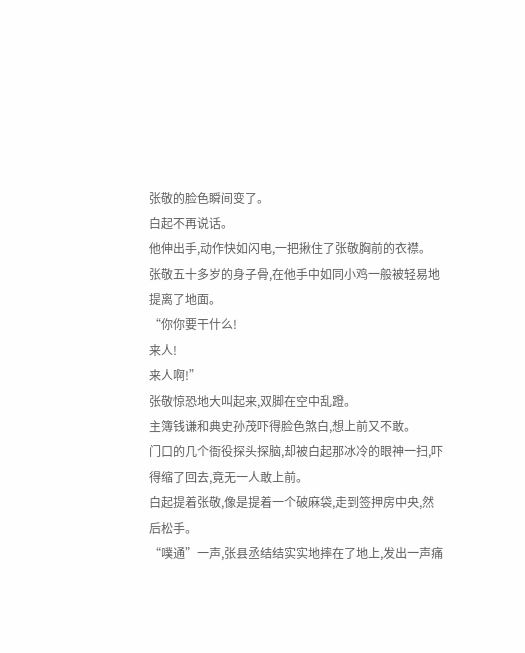张敬的脸色瞬间变了。
白起不再说话。
他伸出手,动作快如闪电,一把揪住了张敬胸前的衣襟。
张敬五十多岁的身子骨,在他手中如同小鸡一般被轻易地提离了地面。
“你你要干什么!
来人!
来人啊!”
张敬惊恐地大叫起来,双脚在空中乱蹬。
主簿钱谦和典史孙茂吓得脸色煞白,想上前又不敢。
门口的几个衙役探头探脑,却被白起那冰冷的眼神一扫,吓得缩了回去,竟无一人敢上前。
白起提着张敬,像是提着一个破麻袋,走到签押房中央,然后松手。
“噗通”一声,张县丞结结实实地摔在了地上,发出一声痛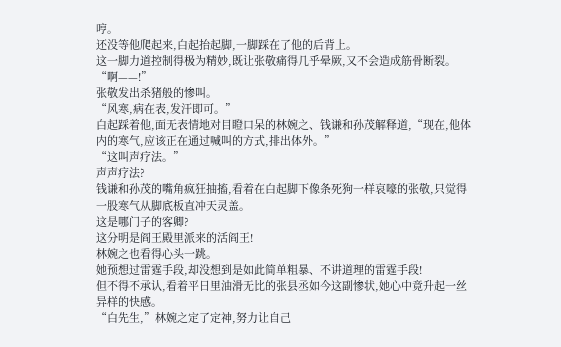哼。
还没等他爬起来,白起抬起脚,一脚踩在了他的后背上。
这一脚力道控制得极为精妙,既让张敬痛得几乎晕厥,又不会造成筋骨断裂。
“啊——!”
张敬发出杀猪般的惨叫。
“风寒,病在表,发汗即可。”
白起踩着他,面无表情地对目瞪口呆的林婉之、钱谦和孙茂解释道,“现在,他体内的寒气,应该正在通过喊叫的方式,排出体外。”
“这叫声疗法。”
声声疗法?
钱谦和孙茂的嘴角疯狂抽搐,看着在白起脚下像条死狗一样哀嚎的张敬,只觉得一股寒气从脚底板直冲天灵盖。
这是哪门子的客卿?
这分明是阎王殿里派来的活阎王!
林婉之也看得心头一跳。
她预想过雷霆手段,却没想到是如此简单粗暴、不讲道理的雷霆手段!
但不得不承认,看着平日里油滑无比的张县丞如今这副惨状,她心中竟升起一丝异样的快感。
“白先生,”林婉之定了定神,努力让自己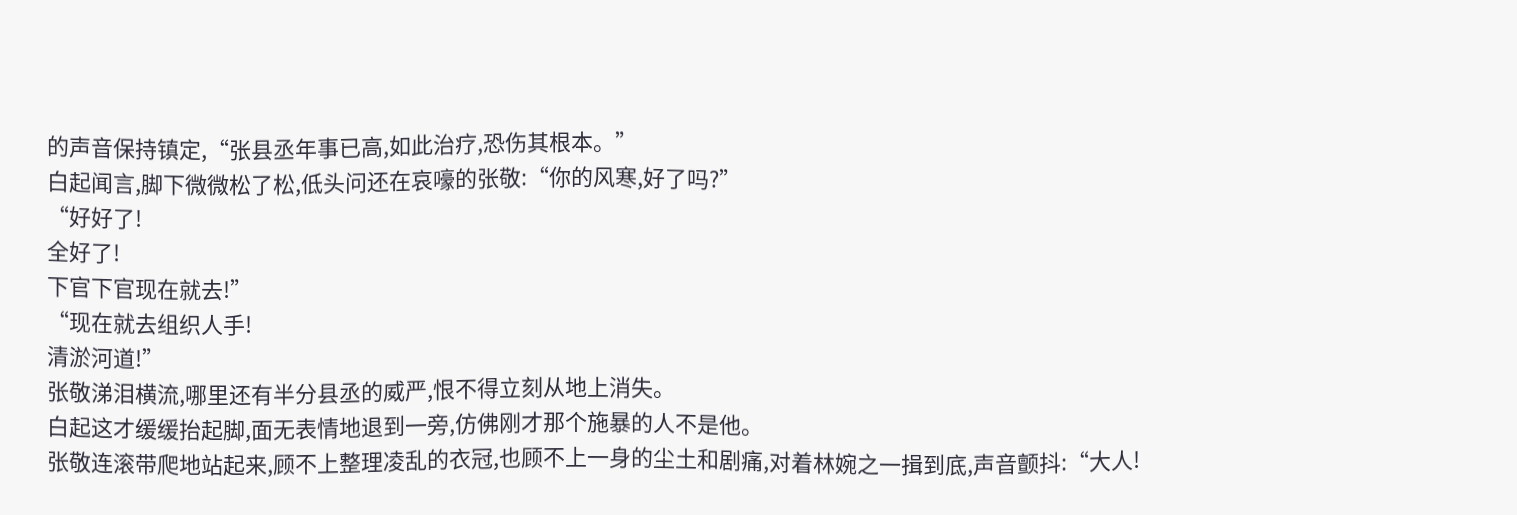的声音保持镇定,“张县丞年事已高,如此治疗,恐伤其根本。”
白起闻言,脚下微微松了松,低头问还在哀嚎的张敬:“你的风寒,好了吗?”
“好好了!
全好了!
下官下官现在就去!”
“现在就去组织人手!
清淤河道!”
张敬涕泪横流,哪里还有半分县丞的威严,恨不得立刻从地上消失。
白起这才缓缓抬起脚,面无表情地退到一旁,仿佛刚才那个施暴的人不是他。
张敬连滚带爬地站起来,顾不上整理凌乱的衣冠,也顾不上一身的尘土和剧痛,对着林婉之一揖到底,声音颤抖:“大人!